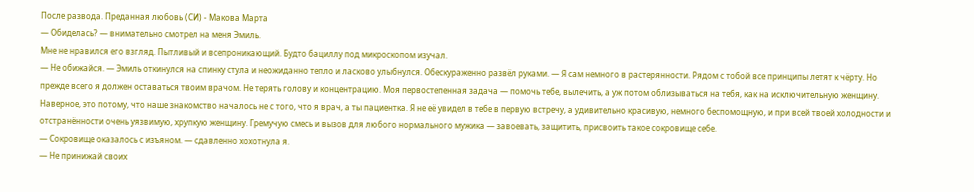После развода. Преданная любовь (СИ) - Макова Марта
— Обиделась? — внимательно смотрел на меня Эмиль.
Мне не нравился его взгляд. Пытливый и всепроникающий. Будто бациллу под микроскопом изучал.
— Не обижайся. — Эмиль откинулся на спинку стула и неожиданно тепло и ласково улыбнулся. Обескураженно развёл руками. — Я сам немного в растерянности. Рядом с тобой все принципы летят к чёрту. Но прежде всего я должен оставаться твоим врачом. Не терять голову и концентрацию. Моя первостепенная задача — помочь тебе, вылечить, а уж потом облизываться на тебя, как на исключительную женщину. Наверное, это потому, что наше знакомство началось не с того, что я врач, а ты пациентка. Я не её увидел в тебе в первую встречу, а удивительно красивую, немного беспомощную, и при всей твоей холодности и отстранённости очень уязвимую, хрупкую женщину. Гремучую смесь и вызов для любого нормального мужика — завоевать, защитить, присвоить такое сокровище себе.
— Сокровище оказалось с изъяном. — сдавленно хохотнула я.
— Не принижай своих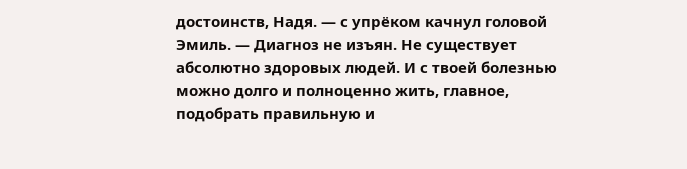достоинств, Надя. — с упрёком качнул головой Эмиль. — Диагноз не изъян. Не существует абсолютно здоровых людей. И с твоей болезнью можно долго и полноценно жить, главное, подобрать правильную и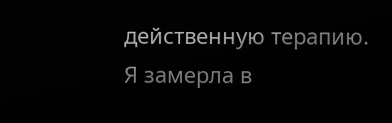действенную терапию.
Я замерла в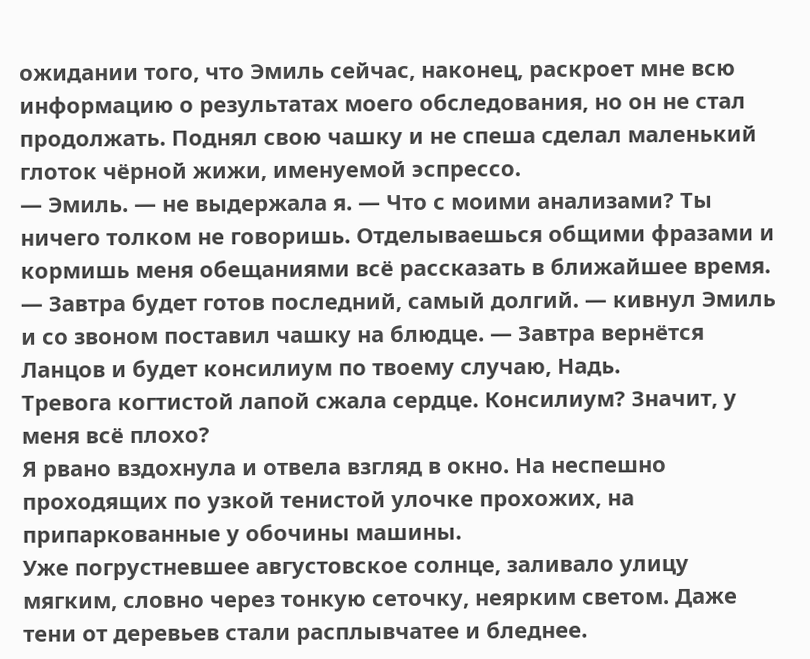ожидании того, что Эмиль сейчас, наконец, раскроет мне всю информацию о результатах моего обследования, но он не стал продолжать. Поднял свою чашку и не спеша сделал маленький глоток чёрной жижи, именуемой эспрессо.
— Эмиль. — не выдержала я. — Что с моими анализами? Ты ничего толком не говоришь. Отделываешься общими фразами и кормишь меня обещаниями всё рассказать в ближайшее время.
— Завтра будет готов последний, самый долгий. — кивнул Эмиль и со звоном поставил чашку на блюдце. — Завтра вернётся Ланцов и будет консилиум по твоему случаю, Надь.
Тревога когтистой лапой сжала сердце. Консилиум? Значит, у меня всё плохо?
Я рвано вздохнула и отвела взгляд в окно. На неспешно проходящих по узкой тенистой улочке прохожих, на припаркованные у обочины машины.
Уже погрустневшее августовское солнце, заливало улицу мягким, словно через тонкую сеточку, неярким светом. Даже тени от деревьев стали расплывчатее и бледнее.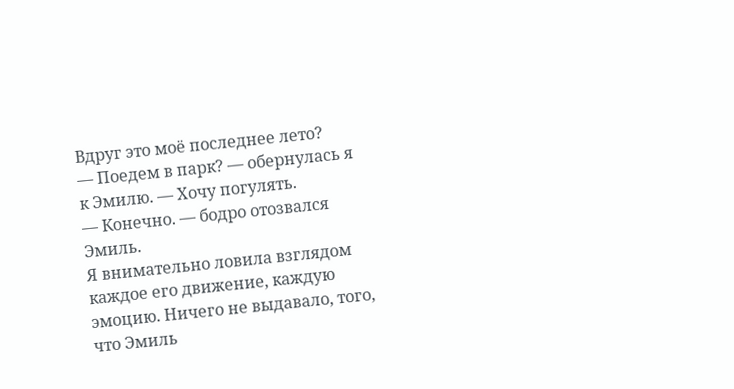Вдруг это моё последнее лето?
— Поедем в парк? — обернулась я к Эмилю. — Хочу погулять.
— Конечно. — бодро отозвался Эмиль.
Я внимательно ловила взглядом каждое его движение, каждую эмоцию. Ничего не выдавало, того, что Эмиль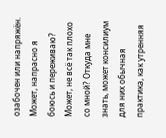озабочен или напряжён. Может, напрасно я боюсь и переживаю? Может, не всё так плохо со мной? Откуда мне знать, может консилиум для них обычная практика, как утренняя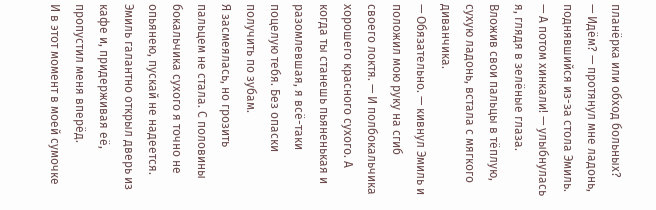планёрка или обход больных?
— Идём? — протянул мне ладонь, поднявшийся из-за стола Эмиль.
— А потом хинкали! — улыбнулась я, глядя в зелёные глаза. Вложив свои пальцы в тёплую, сухую ладонь, встала с мягкого диванчика.
— Обязательно. — кивнул Эмиль и положил мою руку на сгиб своего локтя. — И полбокальчика хорошего красного сухого. А когда ты станешь пьяненькая и разомлевшая, я всё-таки поцелую тебя. Без опаски получить по зубам.
Я засмеялась, но грозить пальцем не стала. С половины бокальчика сухого я точно не опьянею, пускай не надеется.
Эмиль галантно открыл дверь из кафе и, придерживая её, пропустил меня вперёд.
И в этот момент в моей сумочке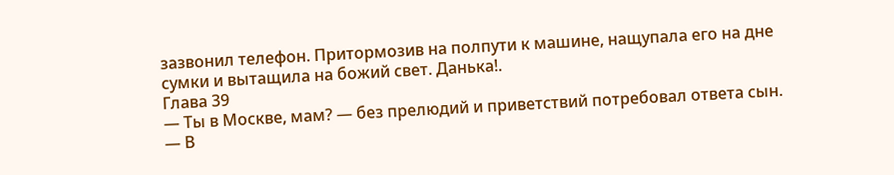зазвонил телефон. Притормозив на полпути к машине, нащупала его на дне сумки и вытащила на божий свет. Данька!.
Глава 39
— Ты в Москве, мам? — без прелюдий и приветствий потребовал ответа сын.
— В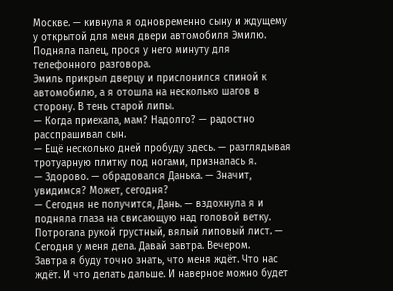Москве. — кивнула я одновременно сыну и ждущему у открытой для меня двери автомобиля Эмилю. Подняла палец, прося у него минуту для телефонного разговора.
Эмиль прикрыл дверцу и прислонился спиной к автомобилю, а я отошла на несколько шагов в сторону. В тень старой липы.
— Когда приехала, мам? Надолго? — радостно расспрашивал сын.
— Ещё несколько дней пробуду здесь. — разглядывая тротуарную плитку под ногами, призналась я.
— Здорово. — обрадовался Данька. — Значит, увидимся? Может, сегодня?
— Сегодня не получится, Дань. — вздохнула я и подняла глаза на свисающую над головой ветку. Потрогала рукой грустный, вялый липовый лист. — Сегодня у меня дела. Давай завтра. Вечером.
Завтра я буду точно знать, что меня ждёт. Что нас ждёт. И что делать дальше. И наверное можно будет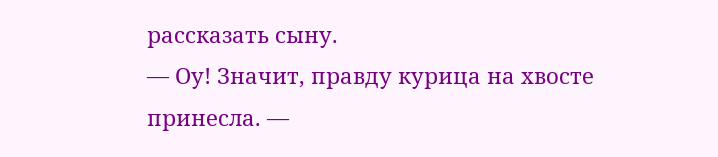рассказать сыну.
— Оу! Значит, правду курица на хвосте принесла. —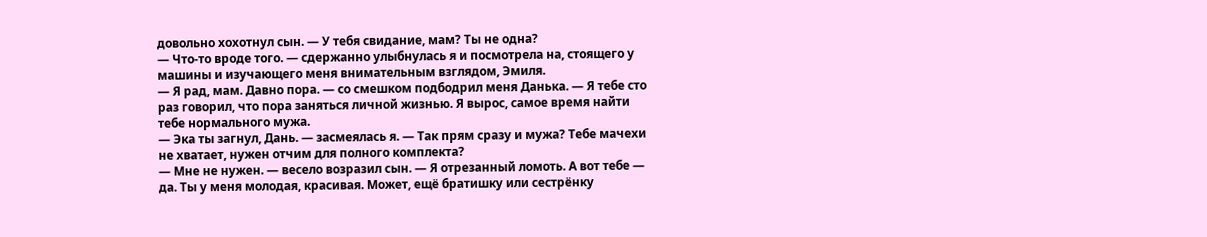довольно хохотнул сын. — У тебя свидание, мам? Ты не одна?
— Что-то вроде того. — сдержанно улыбнулась я и посмотрела на, стоящего у машины и изучающего меня внимательным взглядом, Эмиля.
— Я рад, мам. Давно пора. — со смешком подбодрил меня Данька. — Я тебе сто раз говорил, что пора заняться личной жизнью. Я вырос, самое время найти тебе нормального мужа.
— Эка ты загнул, Дань. — засмеялась я. — Так прям сразу и мужа? Тебе мачехи не хватает, нужен отчим для полного комплекта?
— Мне не нужен. — весело возразил сын. — Я отрезанный ломоть. А вот тебе — да. Ты у меня молодая, красивая. Может, ещё братишку или сестрёнку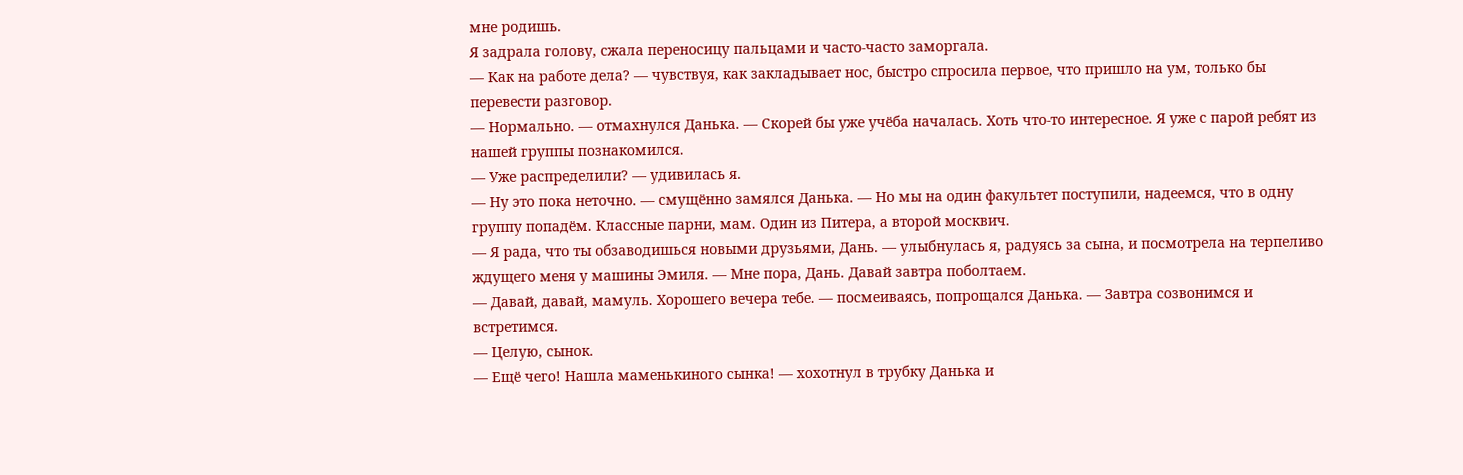мне родишь.
Я задрала голову, сжала переносицу пальцами и часто-часто заморгала.
— Как на работе дела? — чувствуя, как закладывает нос, быстро спросила первое, что пришло на ум, только бы перевести разговор.
— Нормально. — отмахнулся Данька. — Скорей бы уже учёба началась. Хоть что-то интересное. Я уже с парой ребят из нашей группы познакомился.
— Уже распределили? — удивилась я.
— Ну это пока неточно. — смущённо замялся Данька. — Но мы на один факультет поступили, надеемся, что в одну группу попадём. Классные парни, мам. Один из Питера, а второй москвич.
— Я рада, что ты обзаводишься новыми друзьями, Дань. — улыбнулась я, радуясь за сына, и посмотрела на терпеливо ждущего меня у машины Эмиля. — Мне пора, Дань. Давай завтра поболтаем.
— Давай, давай, мамуль. Хорошего вечера тебе. — посмеиваясь, попрощался Данька. — Завтра созвонимся и встретимся.
— Целую, сынок.
— Ещё чего! Нашла маменькиного сынка! — хохотнул в трубку Данька и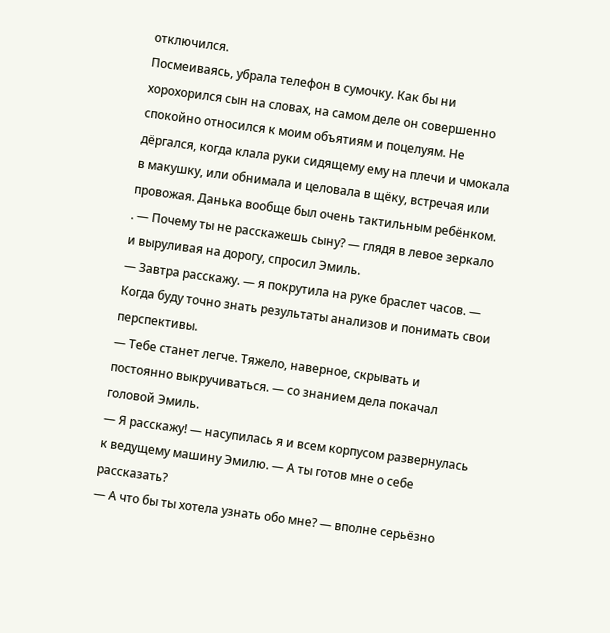отключился.
Посмеиваясь, убрала телефон в сумочку. Как бы ни хорохорился сын на словах, на самом деле он совершенно спокойно относился к моим объятиям и поцелуям. Не дёргался, когда клала руки сидящему ему на плечи и чмокала в макушку, или обнимала и целовала в щёку, встречая или провожая. Данька вообще был очень тактильным ребёнком.
. — Почему ты не расскажешь сыну? — глядя в левое зеркало и выруливая на дорогу, спросил Эмиль.
— Завтра расскажу. — я покрутила на руке браслет часов. — Когда буду точно знать результаты анализов и понимать свои перспективы.
— Тебе станет легче. Тяжело, наверное, скрывать и постоянно выкручиваться. — со знанием дела покачал головой Эмиль.
— Я расскажу! — насупилась я и всем корпусом развернулась к ведущему машину Эмилю. — А ты готов мне о себе рассказать?
— А что бы ты хотела узнать обо мне? — вполне серьёзно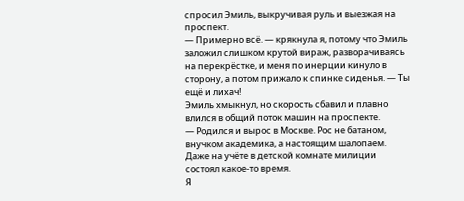спросил Эмиль, выкручивая руль и выезжая на проспект.
— Примерно всё. — крякнула я, потому что Эмиль заложил слишком крутой вираж, разворачиваясь на перекрёстке, и меня по инерции кинуло в сторону, а потом прижало к спинке сиденья. — Ты ещё и лихач!
Эмиль хмыкнул, но скорость сбавил и плавно влился в общий поток машин на проспекте.
— Родился и вырос в Москве. Рос не батаном, внучком академика, а настоящим шалопаем. Даже на учёте в детской комнате милиции состоял какое-то время.
Я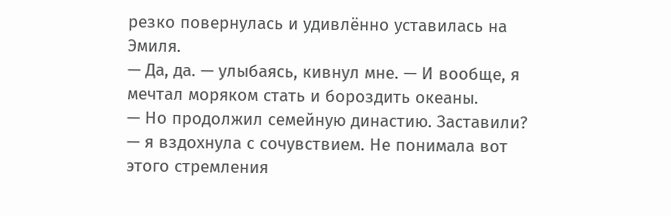резко повернулась и удивлённо уставилась на Эмиля.
— Да, да. — улыбаясь, кивнул мне. — И вообще, я мечтал моряком стать и бороздить океаны.
— Но продолжил семейную династию. Заставили? — я вздохнула с сочувствием. Не понимала вот этого стремления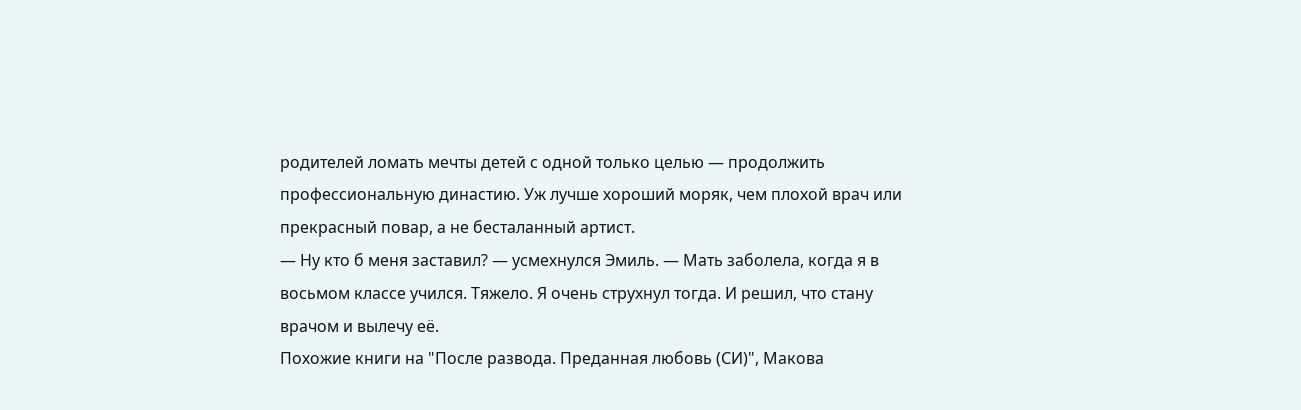родителей ломать мечты детей с одной только целью — продолжить профессиональную династию. Уж лучше хороший моряк, чем плохой врач или прекрасный повар, а не бесталанный артист.
— Ну кто б меня заставил? — усмехнулся Эмиль. — Мать заболела, когда я в восьмом классе учился. Тяжело. Я очень струхнул тогда. И решил, что стану врачом и вылечу её.
Похожие книги на "После развода. Преданная любовь (СИ)", Макова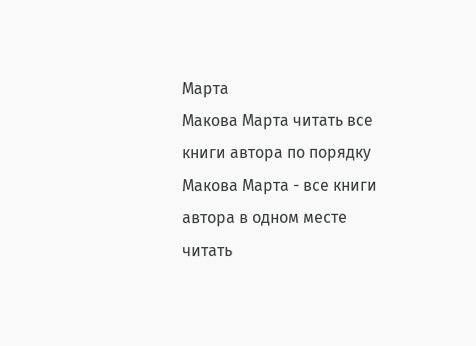Марта
Макова Марта читать все книги автора по порядку
Макова Марта - все книги автора в одном месте читать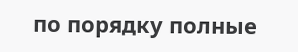по порядку полные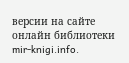версии на сайте онлайн библиотеки mir-knigi.info.